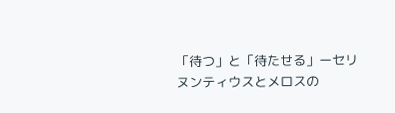「待つ」と「待たせる」ーセリヌンティウスとメロスの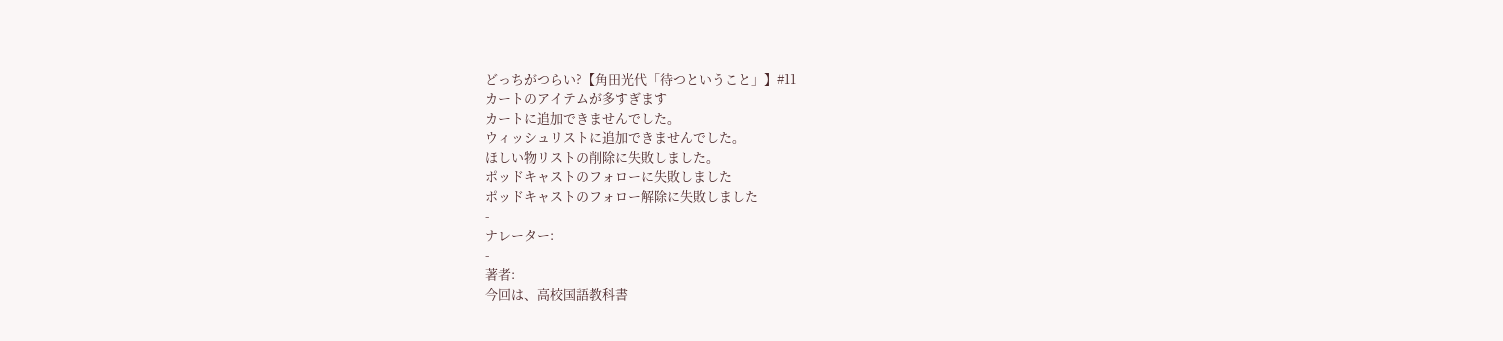どっちがつらい?【角田光代「待つということ」】#11
カートのアイテムが多すぎます
カートに追加できませんでした。
ウィッシュリストに追加できませんでした。
ほしい物リストの削除に失敗しました。
ポッドキャストのフォローに失敗しました
ポッドキャストのフォロー解除に失敗しました
-
ナレーター:
-
著者:
今回は、高校国語教科書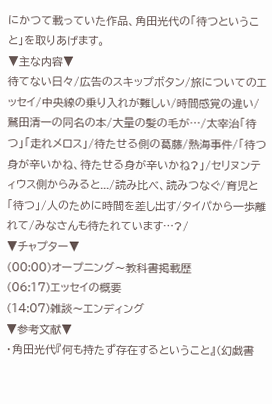にかつて載っていた作品、角田光代の「待つということ」を取りあげます。
▼主な内容▼
待てない日々/広告のスキップボタン/旅についてのエッセイ/中央線の乗り入れが難しい/時間感覚の違い/鷲田清一の同名の本/大量の髪の毛が…/太宰治「待つ」「走れメロス」/待たせる側の葛藤/熱海事件/「待つ身が辛いかね、待たせる身が辛いかね?」/セリヌンティウス側からみると.../読み比べ、読みつなぐ/育児と「待つ」/人のために時間を差し出す/タイパから一歩離れて/みなさんも待たれています…?/
▼チャプター▼
(00:00)オープニング〜教科書掲載歴
(06:17)エッセイの概要
(14:07)雑談〜エンディング
▼参考文献▼
・角田光代『何も持たず存在するということ』(幻戯書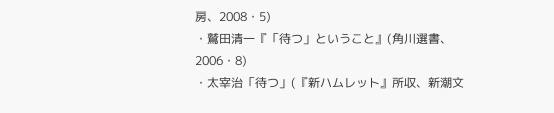房、2008・5)
・鷲田清一『「待つ」ということ』(角川選書、2006・8)
・太宰治「待つ」(『新ハムレット』所収、新潮文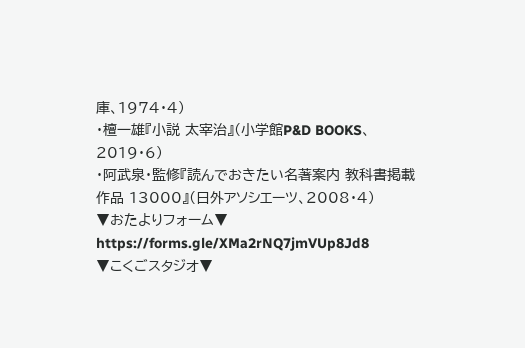庫、1974・4)
・檀一雄『小説 太宰治』(小学館P&D BOOKS、2019・6)
・阿武泉・監修『読んでおきたい名著案内 教科書掲載作品 13000』(日外アソシエーツ、2008・4)
▼おたよりフォーム▼
https://forms.gle/XMa2rNQ7jmVUp8Jd8
▼こくごスタジオ▼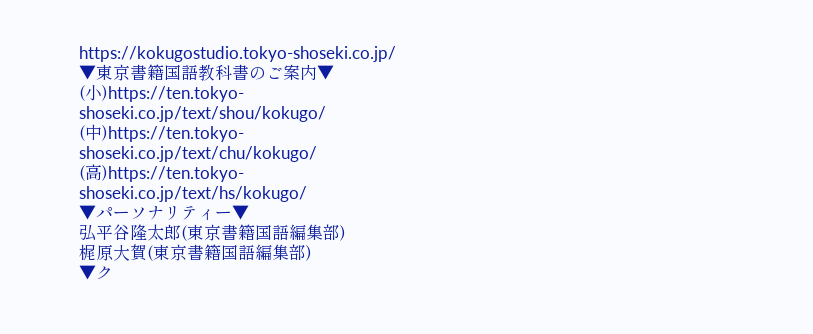https://kokugostudio.tokyo-shoseki.co.jp/
▼東京書籍国語教科書のご案内▼
(小)https://ten.tokyo-shoseki.co.jp/text/shou/kokugo/
(中)https://ten.tokyo-shoseki.co.jp/text/chu/kokugo/
(高)https://ten.tokyo-shoseki.co.jp/text/hs/kokugo/
▼パーソナリティー▼
弘平谷隆太郎(東京書籍国語編集部)
梶原大賀(東京書籍国語編集部)
▼ク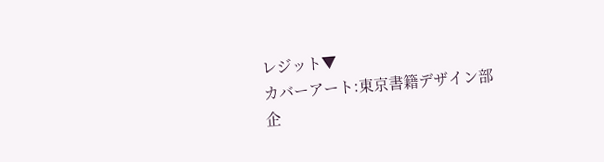レジット▼
カバーアート:東京書籍デザイン部
企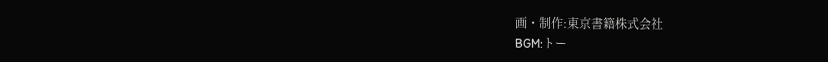画・制作:東京書籍株式会社
BGM:トー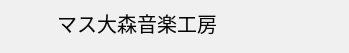マス大森音楽工房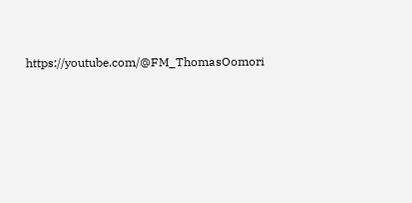https://youtube.com/@FM_ThomasOomori